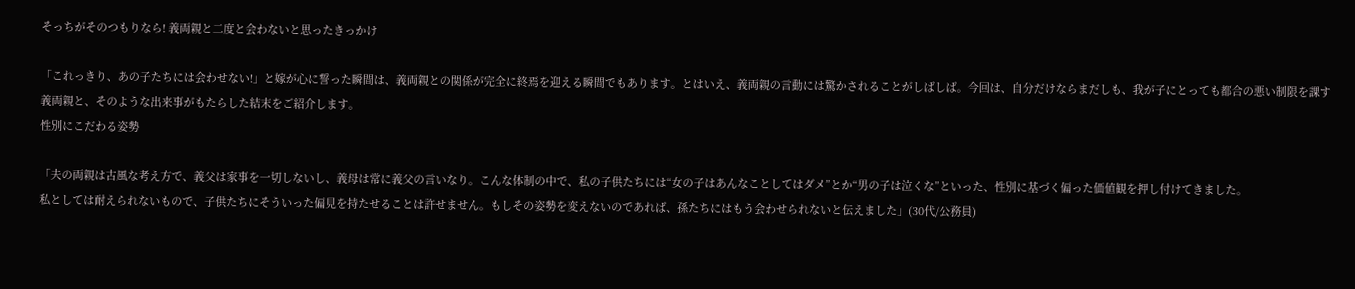そっちがそのつもりなら! 義両親と二度と会わないと思ったきっかけ

「これっきり、あの子たちには会わせない!」と嫁が心に誓った瞬間は、義両親との関係が完全に終焉を迎える瞬間でもあります。とはいえ、義両親の言動には驚かされることがしばしば。今回は、自分だけならまだしも、我が子にとっても都合の悪い制限を課す義両親と、そのような出来事がもたらした結末をご紹介します。
性別にこだわる姿勢

「夫の両親は古風な考え方で、義父は家事を一切しないし、義母は常に義父の言いなり。こんな体制の中で、私の子供たちには“女の子はあんなことしてはダメ”とか“男の子は泣くな”といった、性別に基づく偏った価値観を押し付けてきました。
私としては耐えられないもので、子供たちにそういった偏見を持たせることは許せません。もしその姿勢を変えないのであれば、孫たちにはもう会わせられないと伝えました」(30代/公務員)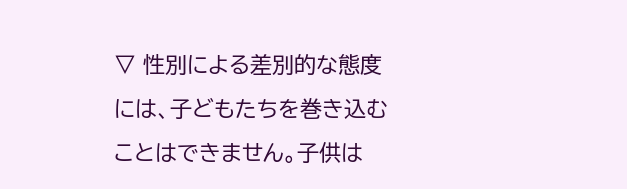▽ 性別による差別的な態度には、子どもたちを巻き込むことはできません。子供は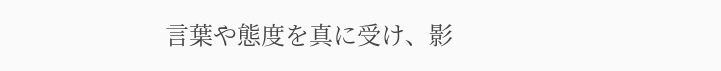言葉や態度を真に受け、影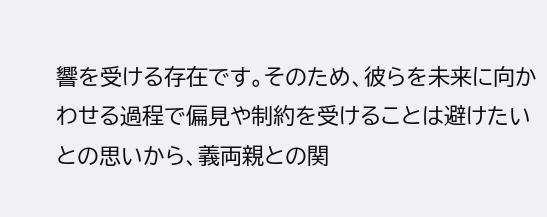響を受ける存在です。そのため、彼らを未来に向かわせる過程で偏見や制約を受けることは避けたいとの思いから、義両親との関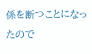係を断つことになったので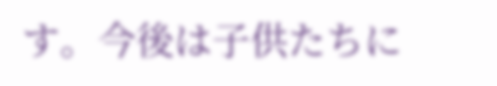す。今後は子供たちに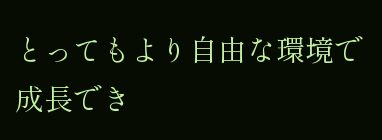とってもより自由な環境で成長でき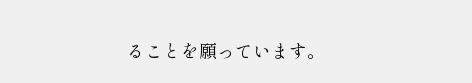ることを願っています。